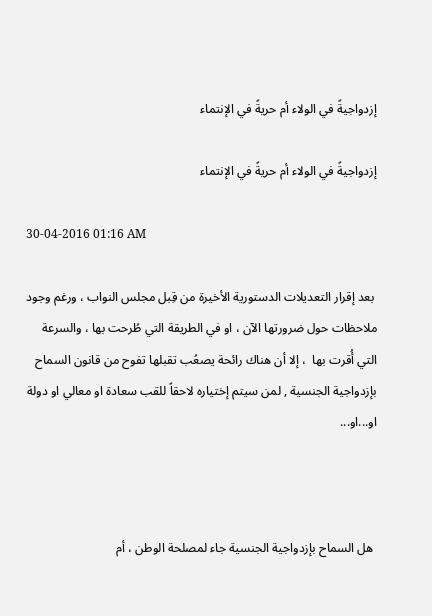إزدواجيةً في الولاء أم حريةً في الإنتماء

إزدواجيةً في الولاء أم حريةً في الإنتماء

30-04-2016 01:16 AM

 بعد إقرار التعديلات الدستورية الأخيرة من قِبل مجلس النواب ، ورغم وجود ملاحظات حول ضرورتها الآن ، او في الطريقة التي طُرحت بها ، والسرعة التي أُقرت بها  ، إلا أن هناك رائحة يصعُب تقبلها تفوح من قانون السماح بإزدواجية الجنسية , لمن سيتم إختياره لاحقاً للقب سعادة او معالي او دولة او...او...



 هل السماح بإزدواجية الجنسية جاء لمصلحة الوطن ، أم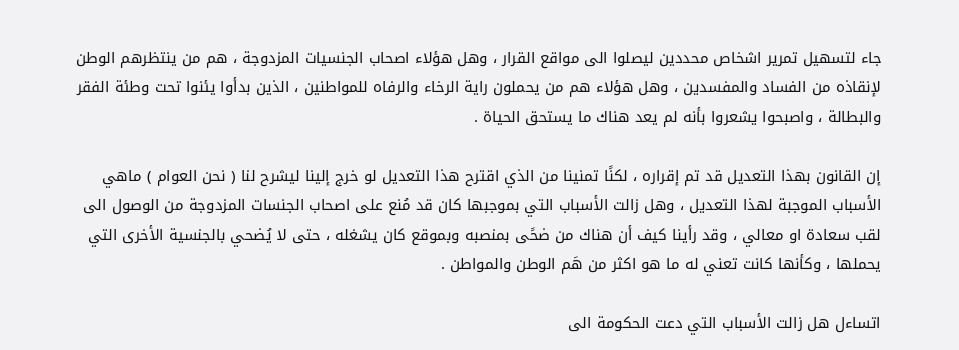جاء لتسهيل تمرير اشخاص محددين ليصلوا الى مواقع القرار ، وهل هؤلاء اصحاب الجنسيات المزدوجة ، هم من ينتظرهم الوطن لإنقاذه من الفساد والمفسدين ، وهل هؤلاء هم من يحملون راية الرخاء والرفاه للمواطنين ، الذين بدأوا يئنوا تحت وطئة الفقر والبطالة ، واصبحوا يشعروا بأنه لم يعد هناك ما يستحق الحياة .

إن القانون بهذا التعديل قد تم إقراره ، لكنًا تمنينا من الذي اقترح هذا التعديل لو خرج إلينا ليشرح لنا ( نحن العوام ) ماهي الأسباب الموجبة لهذا التعديل ، وهل زالت الأسباب التي بموجبها كان قد مُنع على اصحاب الجنسات المزدوجة من الوصول الى لقب سعادة او معالي ، وقد رأينا كيف أن هناك من ضحًى بمنصبه وبموقع كان يشغله ، حتى لا يُضحي بالجنسية الأخرى التي يحملها ، وكأنها كانت تعني له ما هو اكثر من هَم الوطن والمواطن .

اتساءل هل زالت الأسباب التي دعت الحكومة الى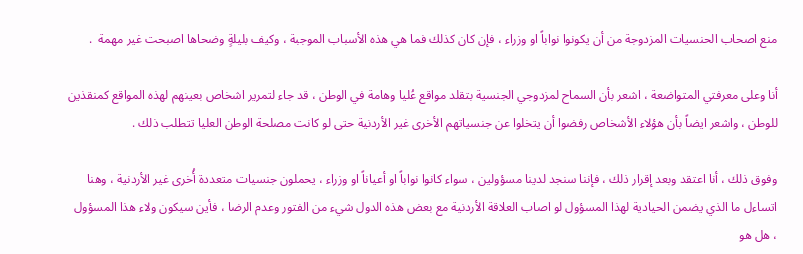منع اصحاب الحنسيات المزدوجة من أن يكونوا نواباً او وزراء ، فإن كان كذلك فما هي هذه الأسباب الموجبة ، وكيف بليلةٍ وضحاها اصبحت غير مهمة  .

أنا وعلى معرفتي المتواضعة ، اشعر بأن السماح لمزدوجي الجنسية بتقلد مواقع عُليا وهامة في الوطن ، قد جاء لتمرير اشخاص بعينهم لهذه المواقع كمنقذين للوطن ، واشعر ايضاً بأن هؤلاء الأشخاص رفضوا أن يتخلوا عن جنسياتهم الأخرى غير الأردنية حتى لو كانت مصلحة الوطن العليا تتطلب ذلك .

وفوق ذلك ، أنا اعتقد وبعد إقرار ذلك ، فإننا سنجد لدينا مسؤولين ، سواء كانوا نواباً او أعياناً او وزراء ، يحملون جنسيات متعددة أُخرى غير الأردنية ، وهنا اتساءل ما الذي يضمن الحيادية لهذا المسؤول لو اصاب العلاقة الأردنية مع بعض هذه الدول شيء من الفتور وعدم الرضا ، فأين سيكون ولاء هذا المسؤول ، هل هو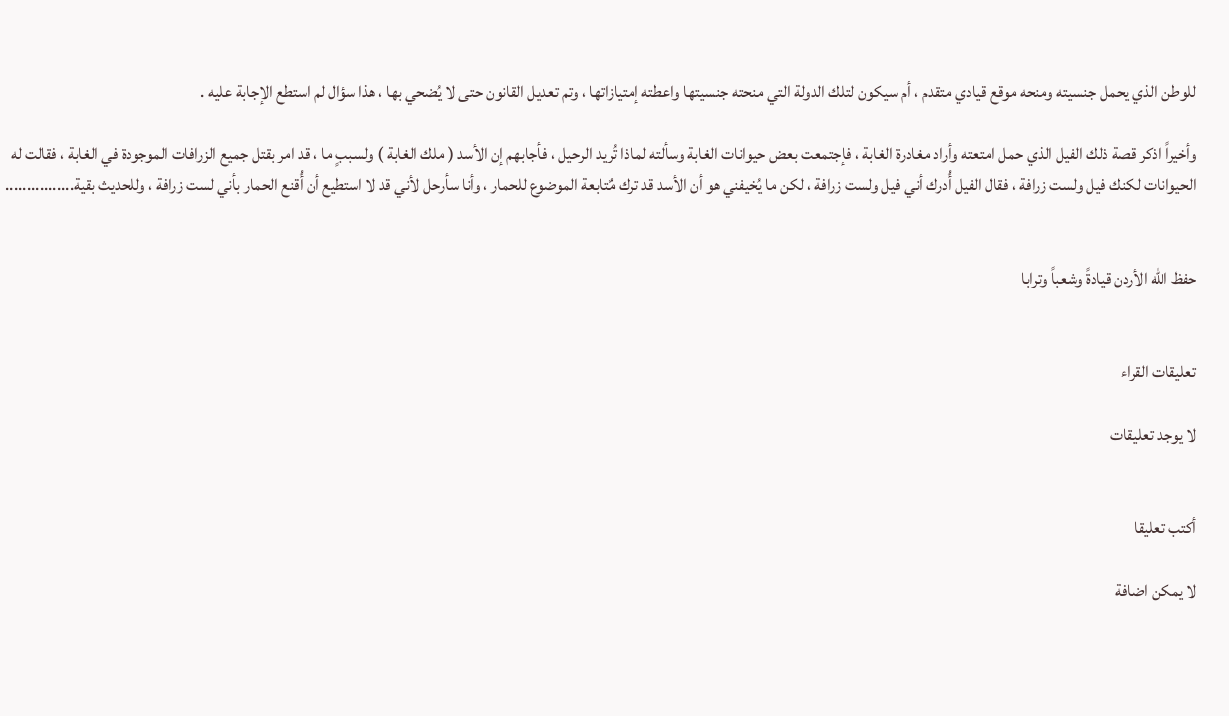للوطن الذي يحمل جنسيته ومنحه موقع قيادي متقدم ، أم سيكون لتلك الدولة التي منحته جنسيتها واعطته إمتيازاتها ، وتم تعديل القانون حتى لا يُضحي بها ، هذا سؤال لم استطع الإجابة عليه .

وأخيراً اذكر قصة ذلك الفيل الذي حمل امتعته وأراد مغادرة الغابة ، فإجتمعت بعض حيوانات الغابة وسألته لماذا تُريد الرحيل ، فأجابهم إن الأسد ( ملك الغابة ) ولسببٍ ما ، قد امر بقتل جميع الزرافات الموجودة في الغابة ، فقالت له الحيوانات لكنك فيل ولست زرافة ، فقال الفيل أُدرك أني فيل ولست زرافة ، لكن ما يُخيفني هو أن الأسد قد ترك مٌتابعة الموضوع للحمار ، وأنا سأرحل لأني قد لا استطيع أن أُقنع الحمار بأني لست زرافة ، وللحديث بقية................


حفظ الله الأردن قيادةً وشعباً وترابا


تعليقات القراء

لا يوجد تعليقات


أكتب تعليقا

لا يمكن اضافة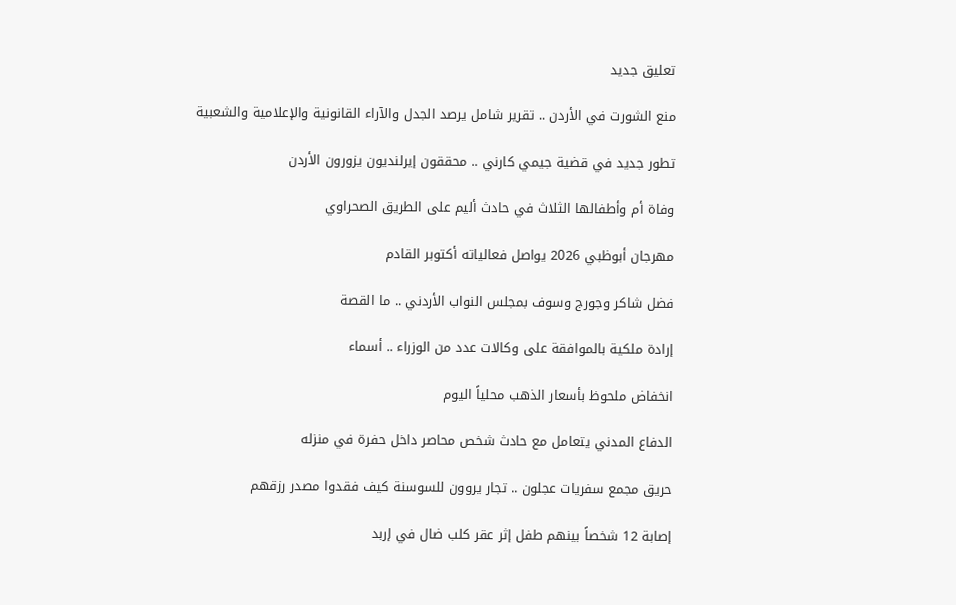تعليق جديد

منع الشورت في الأردن .. تقرير شامل يرصد الجدل والآراء القانونية والإعلامية والشعبية

تطور جديد في قضية جيمي كارني .. محققون إيرلنديون يزورون الأردن

وفاة أم وأطفالها الثلاث في حادث أليم على الطريق الصحراوي

مهرجان أبوظبي 2026 يواصل فعالياته أكتوبر القادم

فضل شاكر وجورج وسوف بمجلس النواب الأردني .. ما القصة

إرادة ملكية بالموافقة على وكالات عدد من الوزراء .. أسماء

انخفاض ملحوظ بأسعار الذهب محلياً اليوم

الدفاع المدني يتعامل مع حادث شخص محاصر داخل حفرة في منزله

حريق مجمع سفريات عجلون .. تجار يروون للسوسنة كيف فقدوا مصدر رزقهم

إصابة 12 شخصاً بينهم طفل إثر عقر كلب ضال في إربد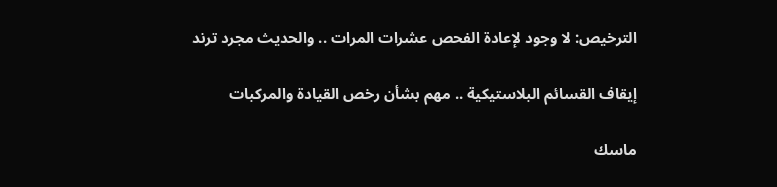الترخيص: لا وجود لإعادة الفحص عشرات المرات .. والحديث مجرد ترند

إيقاف القسائم البلاستيكية .. مهم بشأن رخص القيادة والمركبات

ماسك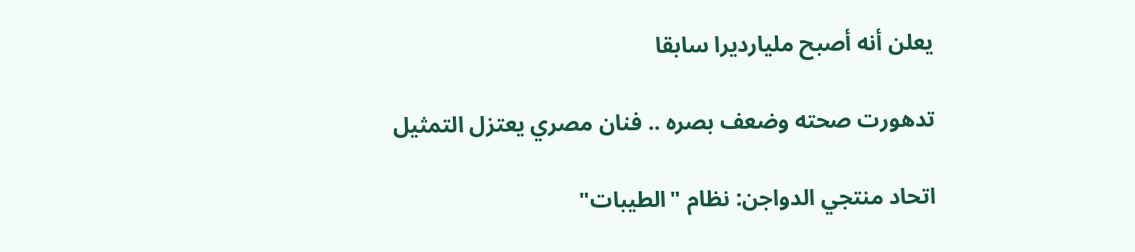يعلن أنه أصبح مليارديرا سابقا

تدهورت صحته وضعف بصره .. فنان مصري يعتزل التمثيل

اتحاد منتجي الدواجن: نظام "الطيبات"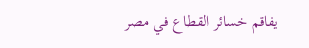يفاقم خسائر القطاع في مصر